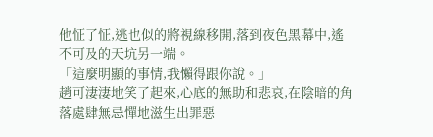他怔了怔,逃也似的將視線移開,落到夜色黑幕中,遙不可及的天坑另一端。
「這麼明顯的事情,我懶得跟你說。」
趙可淒淒地笑了起來,心底的無助和悲哀,在陰暗的角落處肆無忌憚地滋生出罪惡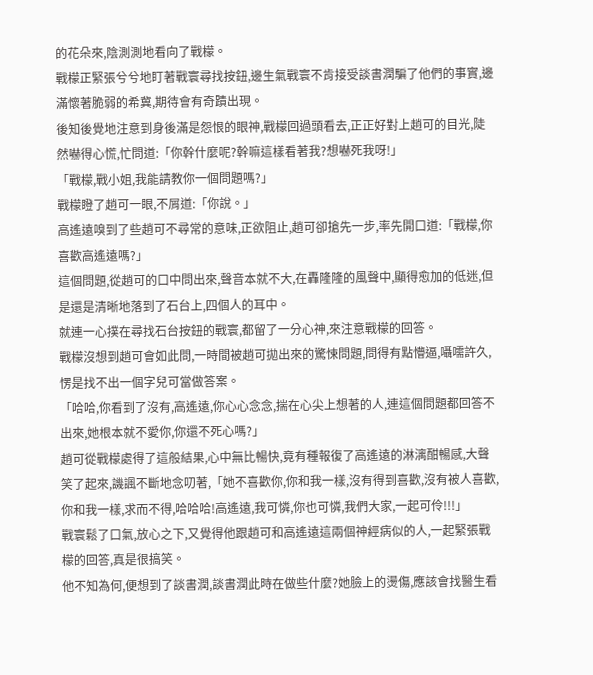的花朵來,陰測測地看向了戰檬。
戰檬正緊張兮兮地盯著戰寰尋找按鈕,邊生氣戰寰不肯接受談書潤騙了他們的事實,邊滿懷著脆弱的希冀,期待會有奇蹟出現。
後知後覺地注意到身後滿是怨恨的眼神,戰檬回過頭看去,正正好對上趙可的目光,陡然嚇得心慌,忙問道:「你幹什麼呢?幹嘛這樣看著我?想嚇死我呀!」
「戰檬,戰小姐,我能請教你一個問題嗎?」
戰檬瞪了趙可一眼,不屑道:「你說。」
高遙遠嗅到了些趙可不尋常的意味,正欲阻止,趙可卻搶先一步,率先開口道:「戰檬,你喜歡高遙遠嗎?」
這個問題,從趙可的口中問出來,聲音本就不大,在轟隆隆的風聲中,顯得愈加的低迷,但是還是清晰地落到了石台上,四個人的耳中。
就連一心撲在尋找石台按鈕的戰寰,都留了一分心神,來注意戰檬的回答。
戰檬沒想到趙可會如此問,一時間被趙可拋出來的驚悚問題,問得有點懵逼,囁嚅許久,愣是找不出一個字兒可當做答案。
「哈哈,你看到了沒有,高遙遠,你心心念念,揣在心尖上想著的人,連這個問題都回答不出來,她根本就不愛你,你還不死心嗎?」
趙可從戰檬處得了這般結果,心中無比暢快,竟有種報復了高遙遠的淋漓酣暢感,大聲笑了起來,譏諷不斷地念叨著,「她不喜歡你,你和我一樣,沒有得到喜歡,沒有被人喜歡,你和我一樣,求而不得,哈哈哈!高遙遠,我可憐,你也可憐,我們大家,一起可伶!!!」
戰寰鬆了口氣,放心之下,又覺得他跟趙可和高遙遠這兩個神經病似的人,一起緊張戰檬的回答,真是很搞笑。
他不知為何,便想到了談書潤,談書潤此時在做些什麼?她臉上的燙傷,應該會找醫生看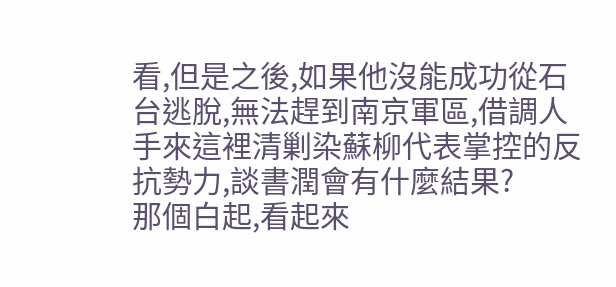看,但是之後,如果他沒能成功從石台逃脫,無法趕到南京軍區,借調人手來這裡清剿染蘇柳代表掌控的反抗勢力,談書潤會有什麼結果?
那個白起,看起來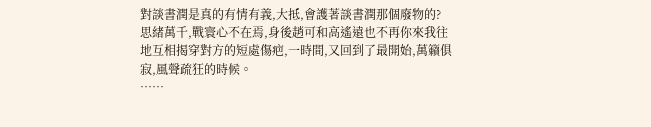對談書潤是真的有情有義,大抵,會護著談書潤那個廢物的?
思緒萬千,戰寰心不在焉,身後趙可和高遙遠也不再你來我往地互相揭穿對方的短處傷疤,一時間,又回到了最開始,萬籟俱寂,風聲疏狂的時候。
……